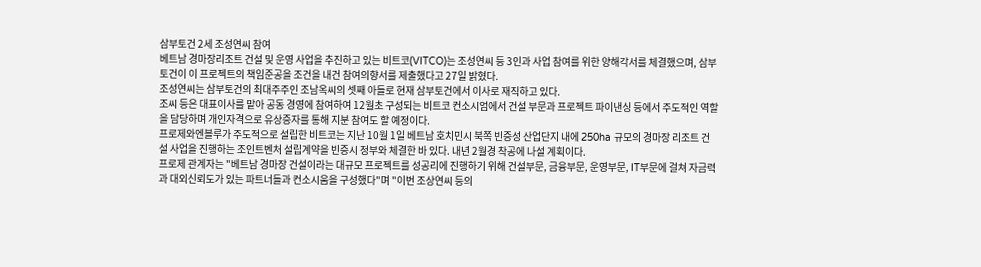삼부토건 2세 조성연씨 참여
베트남 경마장리조트 건설 및 운영 사업을 추진하고 있는 비트코(VITCO)는 조성연씨 등 3인과 사업 참여를 위한 양해각서를 체결했으며, 삼부토건이 이 프로젝트의 책임준공을 조건을 내건 참여의향서를 제출했다고 27일 밝혔다.
조성연씨는 삼부토건의 최대주주인 조남옥씨의 셋째 아들로 현재 삼부토건에서 이사로 재직하고 있다.
조씨 등은 대표이사를 맡아 공동 경영에 참여하여 12월초 구성되는 비트코 컨소시엄에서 건설 부문과 프로젝트 파이낸싱 등에서 주도적인 역할을 담당하며 개인자격으로 유상증자를 통해 지분 참여도 할 예정이다.
프로제와엔블루가 주도적으로 설립한 비트코는 지난 10월 1일 베트남 호치민시 북쪽 빈증성 산업단지 내에 250ha 규모의 경마장 리조트 건설 사업을 진행하는 조인트벤처 설립계약을 빈증시 정부와 체결한 바 있다. 내년 2월경 착공에 나설 계획이다.
프로제 관계자는 "베트남 경마장 건설이라는 대규모 프로젝트를 성공리에 진행하기 위해 건설부문, 금융부문, 운영부문, IT부문에 걸쳐 자금력과 대외신뢰도가 있는 파트너들과 컨소시움을 구성했다"며 "이번 조상연씨 등의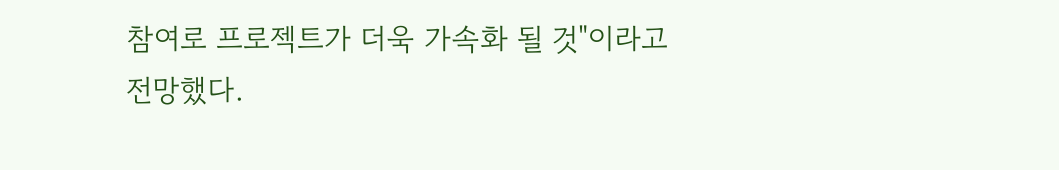참여로 프로젝트가 더욱 가속화 될 것"이라고 전망했다.